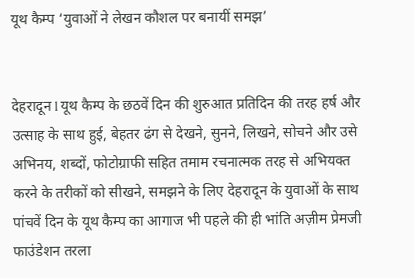यूथ कैम्प ‘युवाओं ने लेखन कौशल पर बनायीं समझ’


देहरादून l यूथ कैम्प के छठवें दिन की शुरुआत प्रतिदिन की तरह हर्ष और उत्साह के साथ हुई, बेहतर ढंग से देखने, सुनने, लिखने, सोचने और उसे अभिनय, शब्दों, फोटोग्राफी सहित तमाम रचनात्मक तरह से अभियक्त करने के तरीकों को सीखने, समझने के लिए देहरादून के युवाओं के साथ पांचवें दिन के यूथ कैम्प का आगाज भी पहले की ही भांति अज़ीम प्रेमजी फाउंडेशन तरला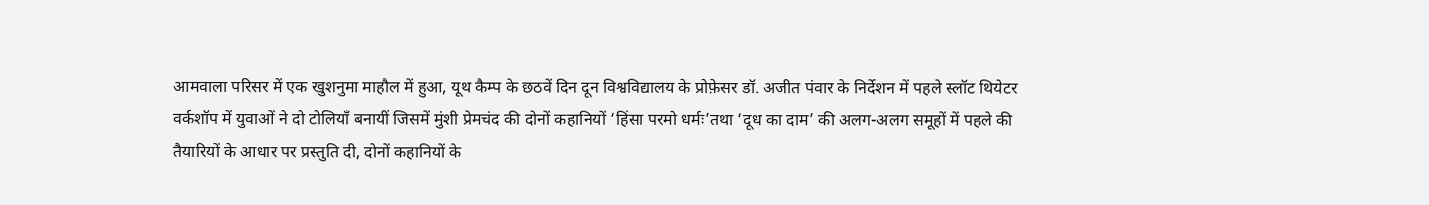आमवाला परिसर में एक खुशनुमा माहौल में हुआ, यूथ कैम्प के छठवें दिन दून विश्वविद्यालय के प्रोफ़ेसर डॉ. अजीत पंवार के निर्देशन में पहले स्लॉट थियेटर वर्कशॉप में युवाओं ने दो टोलियाँ बनायीं जिसमें मुंशी प्रेमचंद की दोनों कहानियों ‘हिंसा परमो धर्मः’तथा ‘दूध का दाम’ की अलग-अलग समूहों में पहले की तैयारियों के आधार पर प्रस्तुति दी, दोनों कहानियों के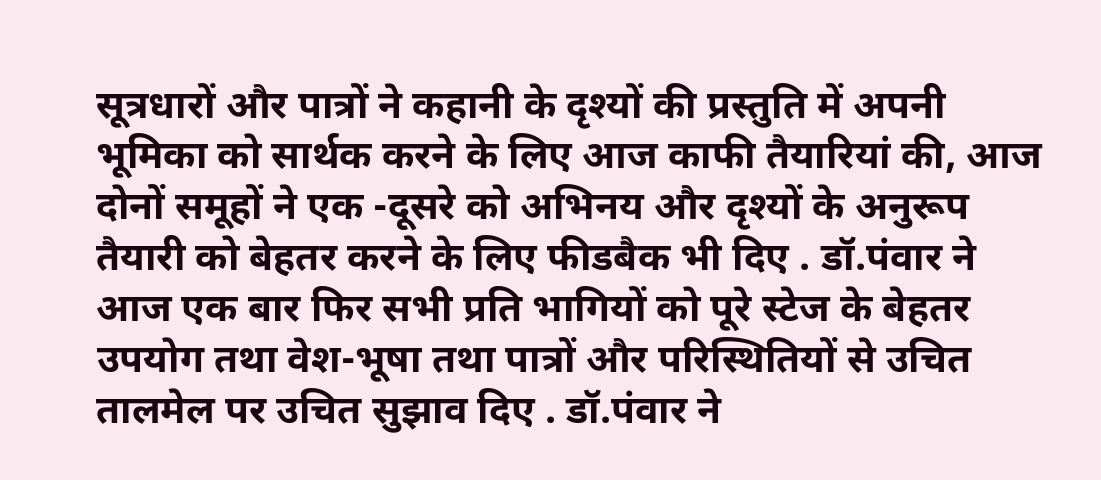सूत्रधारों और पात्रों ने कहानी के दृश्यों की प्रस्तुति में अपनी भूमिका को सार्थक करने के लिए आज काफी तैयारियां की, आज दोनों समूहों ने एक -दूसरे को अभिनय और दृश्यों के अनुरूप तैयारी को बेहतर करने के लिए फीडबैक भी दिए . डॉ.पंवार ने आज एक बार फिर सभी प्रति भागियों को पूरे स्टेज के बेहतर उपयोग तथा वेश-भूषा तथा पात्रों और परिस्थितियों से उचित तालमेल पर उचित सुझाव दिए . डॉ.पंवार ने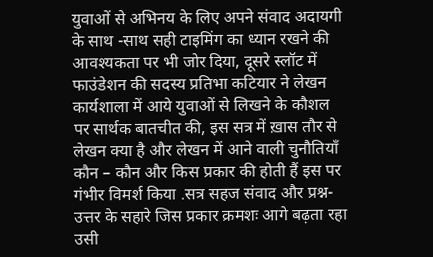युवाओं से अभिनय के लिए अपने संवाद अदायगी के साथ -साथ सही टाइमिंग का ध्यान रखने की आवश्यकता पर भी जोर दिया, दूसरे स्लॉट में फाउंडेशन की सदस्य प्रतिभा कटियार ने लेखन कार्यशाला में आये युवाओं से लिखने के कौशल पर सार्थक बातचीत की, इस सत्र में ख़ास तौर से लेखन क्या है और लेखन में आने वाली चुनौतियाँ कौन – कौन और किस प्रकार की होती हैं इस पर गंभीर विमर्श किया .सत्र सहज संवाद और प्रश्न-उत्तर के सहारे जिस प्रकार क्रमशः आगे बढ़ता रहा उसी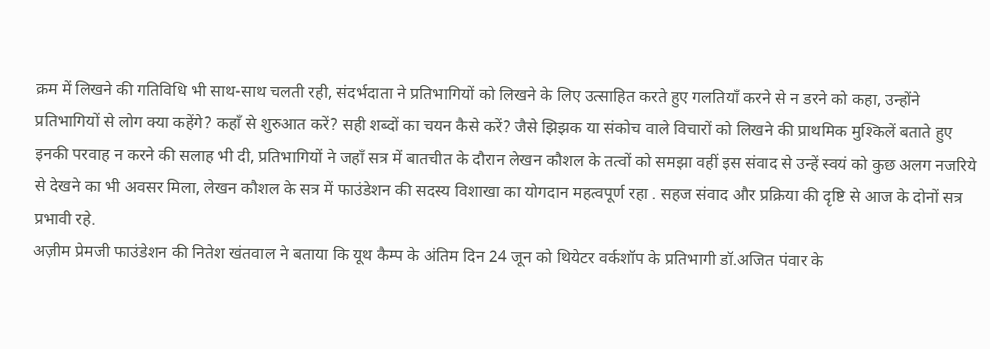क्रम में लिखने की गतिविधि भी साथ-साथ चलती रही, संदर्भदाता ने प्रतिभागियों को लिखने के लिए उत्साहित करते हुए गलतियाँ करने से न डरने को कहा, उन्होंने प्रतिभागियों से लोग क्या कहेंगे? कहाँ से शुरुआत करें? सही शब्दों का चयन कैसे करें? जैसे झिझक या संकोच वाले विचारों को लिखने की प्राथमिक मुश्किलें बताते हुए इनकी परवाह न करने की सलाह भी दी, प्रतिभागियों ने जहाँ सत्र में बातचीत के दौरान लेखन कौशल के तत्वों को समझा वहीं इस संवाद से उन्हें स्वयं को कुछ अलग नजरिये से देखने का भी अवसर मिला, लेखन कौशल के सत्र में फाउंडेशन की सदस्य विशाखा का योगदान महत्वपूर्ण रहा . सहज संवाद और प्रक्रिया की दृष्टि से आज के दोनों सत्र प्रभावी रहे.
अज़ीम प्रेमजी फाउंडेशन की नितेश खंतवाल ने बताया कि यूथ कैम्प के अंतिम दिन 24 जून को थियेटर वर्कशॉप के प्रतिभागी डॉ.अजित पंवार के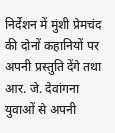निर्देशन में मुंशी प्रेमचंद की दोनों कहानियों पर अपनी प्रस्तुति देंगे तथा आर. जे. देवांगना युवाओं से अपनी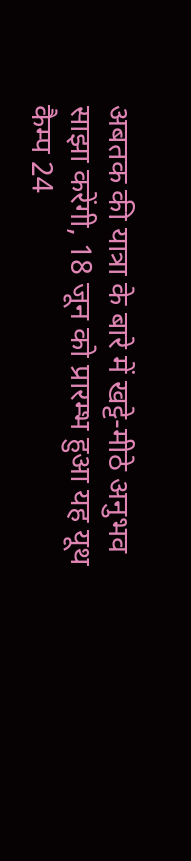अबतक की यात्रा के बारे में खट्टे-मीठे अनुभव साझा करेंगी, 18 जून को प्रारम्भ हुआ यह यूथ कैम्प 24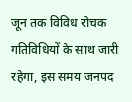जून तक विविध रोचक गतिविधियों के साथ जारी रहेगा, इस समय जनपद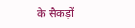के सैकड़ों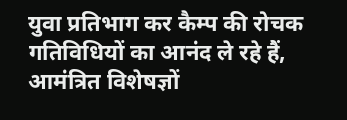युवा प्रतिभाग कर कैम्प की रोचक गतिविधियों का आनंद ले रहे हैं, आमंत्रित विशेषज्ञों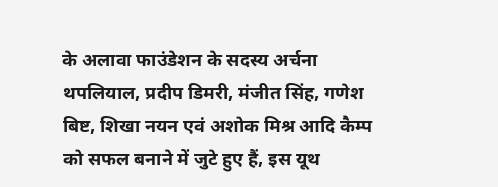के अलावा फाउंडेशन के सदस्य अर्चना थपलियाल, प्रदीप डिमरी, मंजीत सिंह, गणेश बिष्ट, शिखा नयन एवं अशोक मिश्र आदि कैम्प को सफल बनाने में जुटे हुए हैं, इस यूथ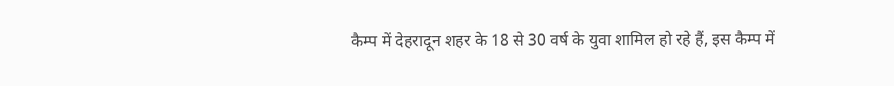कैम्प में देहरादून शहर के 18 से 30 वर्ष के युवा शामिल हो रहे हैं, इस कैम्प में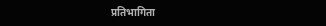प्रतिभागिता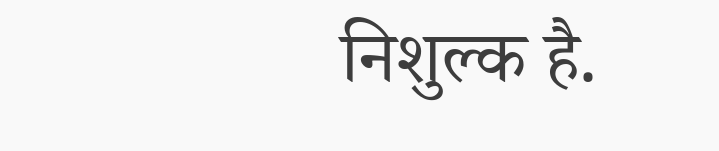निशुल्क है.